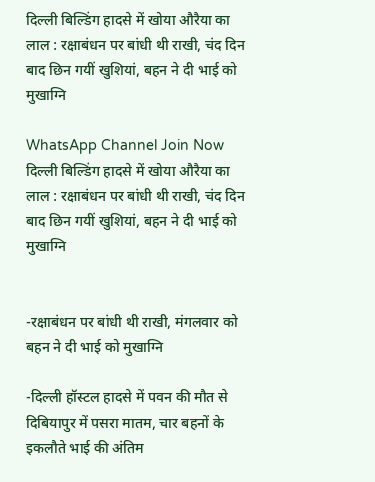दिल्ली बिल्डिंग हादसे में खोया औरैया का लाल : रक्षाबंधन पर बांधी थी राखी, चंद दिन बाद छिन गयीं खुशियां, बहन ने दी भाई को मुखाग्नि

WhatsApp Channel Join Now
दिल्ली बिल्डिंग हादसे में खोया औरैया का लाल : रक्षाबंधन पर बांधी थी राखी, चंद दिन बाद छिन गयीं खुशियां, बहन ने दी भाई को मुखाग्नि


-रक्षाबंधन पर बांधी थी राखी, मंगलवार को बहन ने दी भाई को मुखाग्नि

-दिल्ली हॉस्टल हादसे में पवन की मौत से दिबियापुर में पसरा मातम, चार बहनों के इकलौते भाई की अंतिम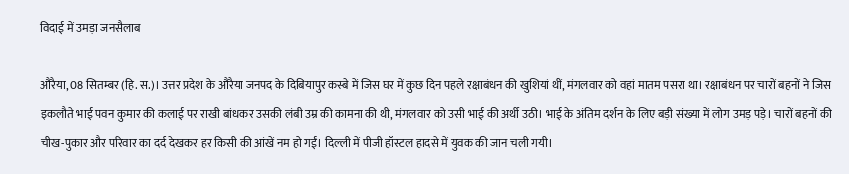विदाई में उमड़ा जनसैलाब

औरैया, 08 सितम्बर (हि. स.)। उत्तर प्रदेश के औरैया जनपद के दिबियापुर कस्बे में जिस घर में कुछ दिन पहले रक्षाबंधन की खुशियां थीं, मंगलवार को वहां मातम पसरा था। रक्षाबंधन पर चारों बहनों ने जिस इकलौते भाई पवन कुमार की कलाई पर राखी बांधकर उसकी लंबी उम्र की कामना की थी, मंगलवार को उसी भाई की अर्थी उठी। भाई के अंतिम दर्शन के लिए बड़ी संख्या में लोग उमड़ पड़े। चारों बहनों की चीख-पुकार और परिवार का दर्द देखकर हर किसी की आंखें नम हो गईं। दिल्ली में पीजी हॉस्टल हादसे में युवक की जान चली गयी।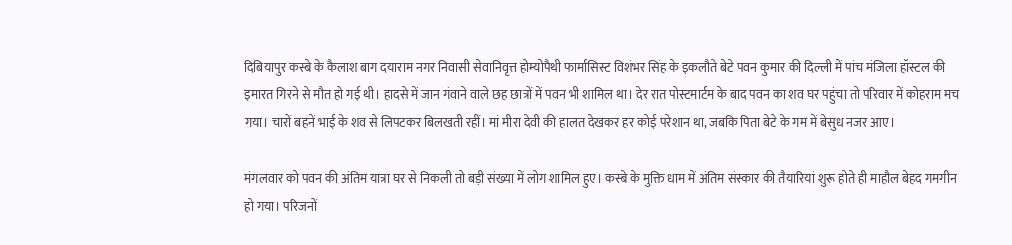दिबियापुर कस्बे के कैलाश बाग दयाराम नगर निवासी सेवानिवृत्त होम्योपैथी फार्मासिस्ट विशंभर सिंह के इकलौते बेटे पवन कुमार की दिल्ली में पांच मंजिला हॉस्टल की इमारत गिरने से मौत हो गई थी। हादसे में जान गंवाने वाले छह छात्रों में पवन भी शामिल था। देर रात पोस्टमार्टम के बाद पवन का शव घर पहुंचा तो परिवार में कोहराम मच गया। चारों बहनें भाई के शव से लिपटकर बिलखती रहीं। मां मीरा देवी की हालत देखकर हर कोई परेशान था, जबकि पिता बेटे के गम में बेसुध नजर आए।

मंगलवार को पवन की अंतिम यात्रा घर से निकली तो बड़ी संख्या में लोग शामिल हुए। कस्बे के मुक्ति धाम में अंतिम संस्कार की तैयारियां शुरू होते ही माहौल बेहद गमगीन हो गया। परिजनों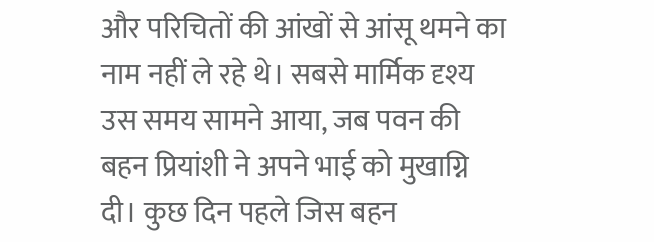और परिचितों की आंखों से आंसू थमने का नाम नहीं ले रहे थे। सबसे मार्मिक दृश्य उस समय सामने आया, जब पवन की बहन प्रियांशी ने अपने भाई को मुखाग्नि दी। कुछ दिन पहले जिस बहन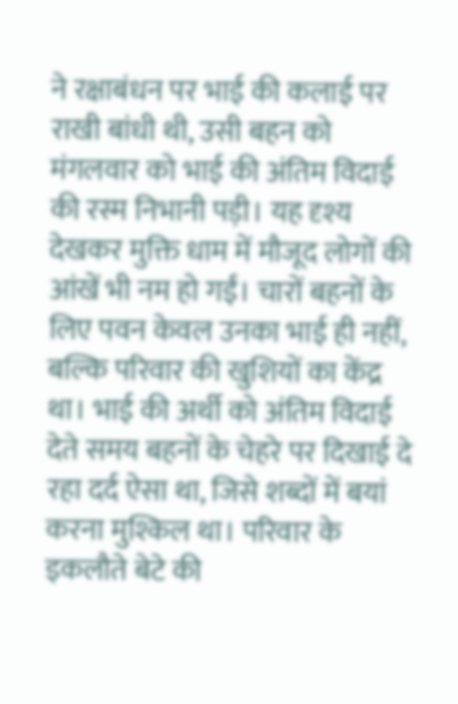ने रक्षाबंधन पर भाई की कलाई पर राखी बांधी थी, उसी बहन को मंगलवार को भाई की अंतिम विदाई की रस्म निभानी पड़ी। यह दृश्य देखकर मुक्ति धाम में मौजूद लोगों की आंखें भी नम हो गईं। चारों बहनों के लिए पवन केवल उनका भाई ही नहीं, बल्कि परिवार की खुशियों का केंद्र था। भाई की अर्थी को अंतिम विदाई देते समय बहनों के चेहरे पर दिखाई दे रहा दर्द ऐसा था, जिसे शब्दों में बयां करना मुश्किल था। परिवार के इकलौते बेटे की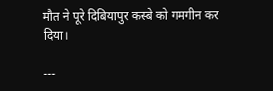मौत ने पूरे दिबियापुर कस्बे को गमगीन कर दिया।

---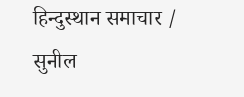हिन्दुस्थान समाचार / सुनील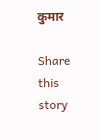कुमार

Share this story